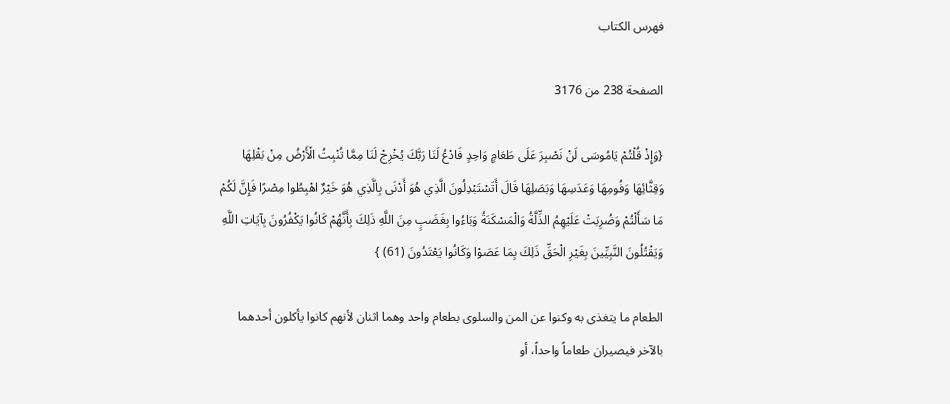فهرس الكتاب

الصفحة 238 من 3176

{وَإِذْ قُلْتُمْ يَامُوسَى لَنْ نَصْبِرَ عَلَى طَعَامٍ وَاحِدٍ فَادْعُ لَنَا رَبَّكَ يُخْرِجْ لَنَا مِمَّا تُنْبِتُ الْأَرْضُ مِنْ بَقْلِهَا وَقِثَّائِهَا وَفُومِهَا وَعَدَسِهَا وَبَصَلِهَا قَالَ أَتَسْتَبْدِلُونَ الَّذِي هُوَ أَدْنَى بِالَّذِي هُوَ خَيْرٌ اهْبِطُوا مِصْرًا فَإِنَّ لَكُمْ مَا سَأَلْتُمْ وَضُرِبَتْ عَلَيْهِمُ الذِّلَّةُ وَالْمَسْكَنَةُ وَبَاءُوا بِغَضَبٍ مِنَ اللَّهِ ذَلِكَ بِأَنَّهُمْ كَانُوا يَكْفُرُونَ بِآيَاتِ اللَّهِ وَيَقْتُلُونَ النَّبِيِّينَ بِغَيْرِ الْحَقِّ ذَلِكَ بِمَا عَصَوْا وَكَانُوا يَعْتَدُونَ (61) }

الطعام ما يتغذى به وكنوا عن المن والسلوى بطعام واحد وهما اثنان لأنهم كانوا يأكلون أحدهما بالآخر فيصيران طعاماً واحداً، أو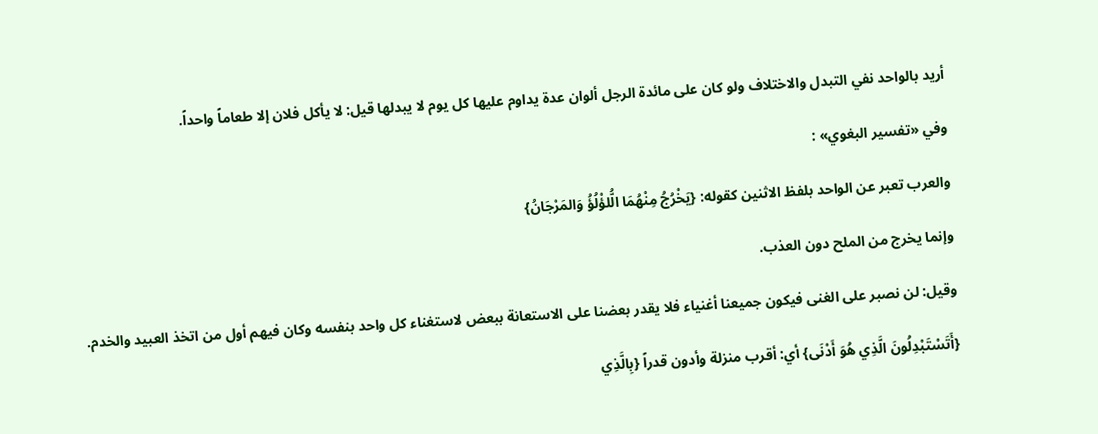أريد بالواحد نفي التبدل والاختلاف ولو كان على مائدة الرجل ألوان عدة يداوم عليها كل يوم لا يبدلها قيل: لا يأكل فلان إلا طعاماً واحداً.

وفي «تفسير البغوي» :

والعرب تعبر عن الواحد بلفظ الاثنين كقوله: {يَخْرُجُ مِنْهُمَا الُّلؤْلُؤُ وَالمَرْجَانُ}

وإنما يخرج من الملح دون العذب.

وقيل: لن نصبر على الغنى فيكون جميعنا أغنياء فلا يقدر بعضنا على الاستعانة ببعض لاستغناء كل واحد بنفسه وكان فيهم أول من اتخذ العبيد والخدم.

{أَتَسْتَبْدِلُونَ الَّذِي هُوَ أَدْنَى} أي: أقرب منزلة وأدون قدراً {بِالَّذِي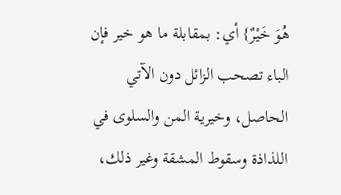هُوَ خَيْرٌ} أي: بمقابلة ما هو خير فإن الباء تصحب الزائل دون الآتي الحاصل، وخيرية المن والسلوى في اللذاذة وسقوط المشقة وغير ذلك،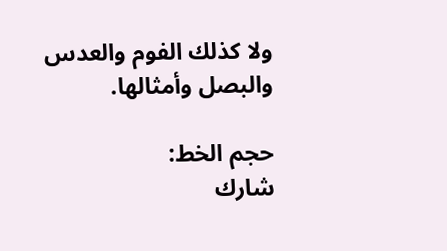ولا كذلك الفوم والعدس والبصل وأمثالها.

حجم الخط:
شارك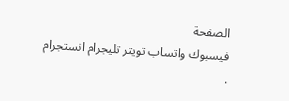الصفحة
فيسبوك واتساب تويتر تليجرام انستجرام
.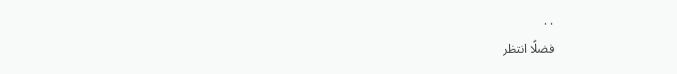. .
فضلًا انتظر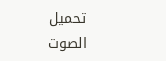تحميل الصوت